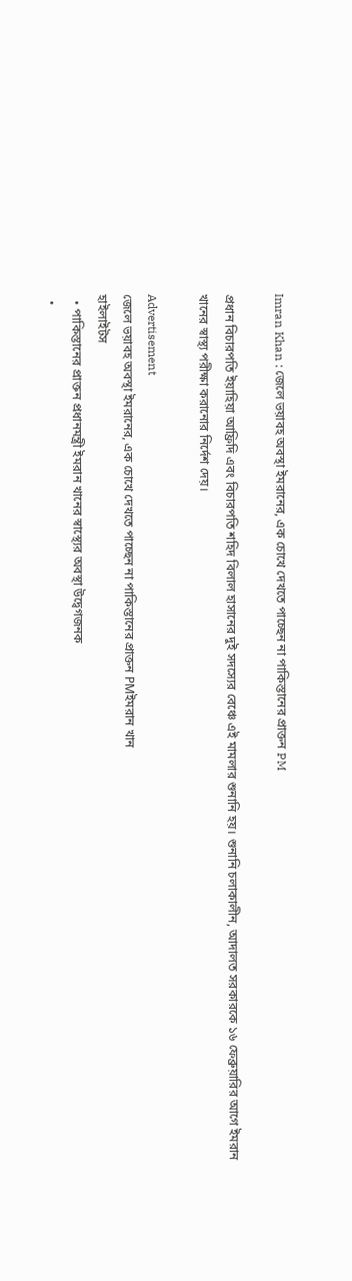Imran Khan : জেলে ভয়াবহ অবস্থা ইমরানের, এক চোখে দেখতে পাচ্ছেন না পাকিস্তানের প্রাক্তন PM

প্রধান বিচারপতি ইয়াহিয়া আফ্রিদি এবং বিচারপতি শহিদ বিলাল হাসানের দুই সদস্যের বেঞ্চে এই মামলার শুনানি হয়। শুনানি চলাকালীন, আদালত সরকারকে ১৬ ফেব্রুয়ারির আগে ইমরান খানের স্বাস্থ্য পরীক্ষা করানোর নির্দেশ দেয়।

Advertisement
জেলে ভয়াবহ অবস্থা ইমরানের, এক চোখে দেখতে পাচ্ছেন না পাকিস্তানের প্রাক্তন PMইমরান খান
হাইলাইটস
  • পাকিস্তানের প্রাক্তন প্রধানমন্ত্রী ইমরান খানের স্বাস্থ্যের অবস্থা উদ্বেগজনক
  •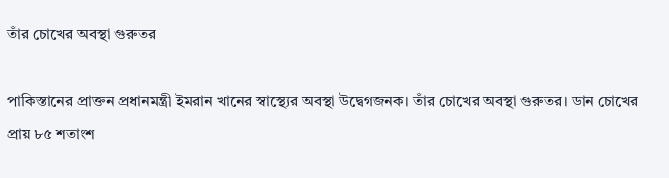তাঁর চোখের অবস্থা গুরুতর

পাকিস্তানের প্রাক্তন প্রধানমন্ত্রী ইমরান খানের স্বাস্থ্যের অবস্থা উদ্বেগজনক। তাঁর চোখের অবস্থা গুরুতর। ডান চোখের প্রায় ৮৫ শতাংশ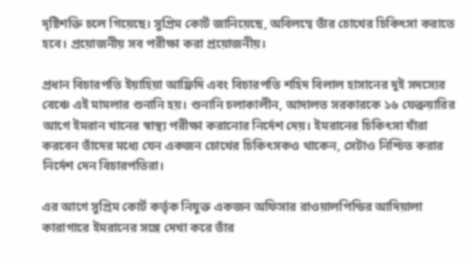দৃষ্টিশক্তি চলে গিয়েছে। সুপ্রিম কোর্ট জানিয়েছে, অবিলম্বে তাঁর চোখের চিকিৎসা করাতে হবে। প্রয়োজনীয় সব পরীক্ষা করা প্রয়োজনীয়।

প্রধান বিচারপতি ইয়াহিয়া আফ্রিদি এবং বিচারপতি শহিদ বিলাল হাসানের দুই সদস্যের বেঞ্চে এই মামলার শুনানি হয়। শুনানি চলাকালীন, আদালত সরকারকে ১৬ ফেব্রুয়ারির আগে ইমরান খানের স্বাস্থ্য পরীক্ষা করানোর নির্দেশ দেয়। ইমরানের চিকিৎসা যাঁরা করবেন তাঁদের মধ্যে যেন একজন চোখের চিকিৎসকও থাকেন, সেটাও নিশ্চিত করার নির্দেশ দেন বিচারপতিরা।

এর আগে সুপ্রিম কোর্ট কর্তৃক নিযুক্ত একজন অফিসার রাওয়ালপিন্ডির আদিয়ালা কারাগারে ইমরানের সঙ্গে দেখা করে তাঁর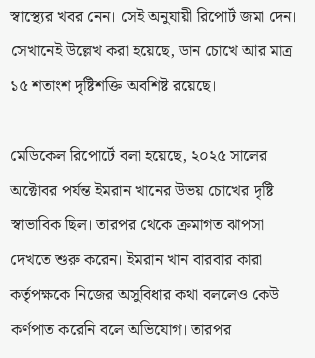স্বাস্থ্যের খবর নেন। সেই অনুযায়ী রিপোর্ট জমা দেন। সেখানেই উল্লেখ করা হয়েছে, ডান চোখে আর মাত্র ১৫ শতাংশ দৃষ্টিশক্তি অবশিষ্ট রয়েছে।

মেডিকেল রিপোর্টে বলা হয়েছে, ২০২৫ সালের অক্টোবর পর্যন্ত ইমরান খানের উভয় চোখের দৃষ্টি স্বাভাবিক ছিল। তারপর থেকে ক্রমাগত ঝাপসা দেখতে শুরু করেন। ইমরান খান বারবার কারা কর্তৃপক্ষকে নিজের অসুবিধার কথা বললেও কেউ কর্ণপাত করেনি বলে অভিযোগ। তারপর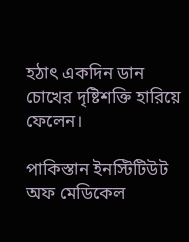হঠাৎ একদিন ডান চোখের দৃষ্টিশক্তি হারিয়ে ফেলেন।

পাকিস্তান ইনস্টিটিউট অফ মেডিকেল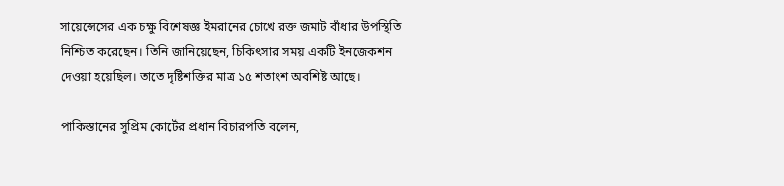সায়েন্সেসের এক চক্ষু বিশেষজ্ঞ ইমরানের চোখে রক্ত জমাট বাঁধার উপস্থিতি নিশ্চিত করেছেন। তিনি জানিয়েছেন, চিকিৎসার সময় একটি ইনজেকশন দেওয়া হয়েছিল। তাতে দৃষ্টিশক্তির মাত্র ১৫ শতাংশ অবশিষ্ট আছে।

পাকিস্তানের সুপ্রিম কোর্টের প্রধান বিচারপতি বলেন,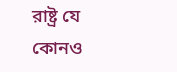রাষ্ট্র যে কোনও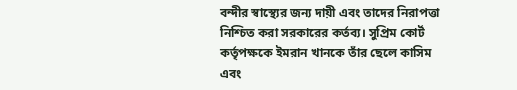বন্দীর স্বাস্থ্যের জন্য দায়ী এবং তাদের নিরাপত্তা নিশ্চিত করা সরকারের কর্তব্য। সুপ্রিম কোর্ট কর্তৃপক্ষকে ইমরান খানকে তাঁর ছেলে কাসিম এবং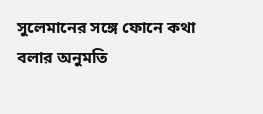সুলেমানের সঙ্গে ফোনে কথা বলার অনুমতি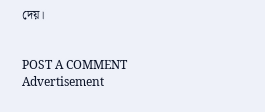দেয়।


POST A COMMENT
Advertisement